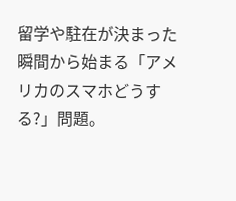留学や駐在が決まった瞬間から始まる「アメリカのスマホどうする?」問題。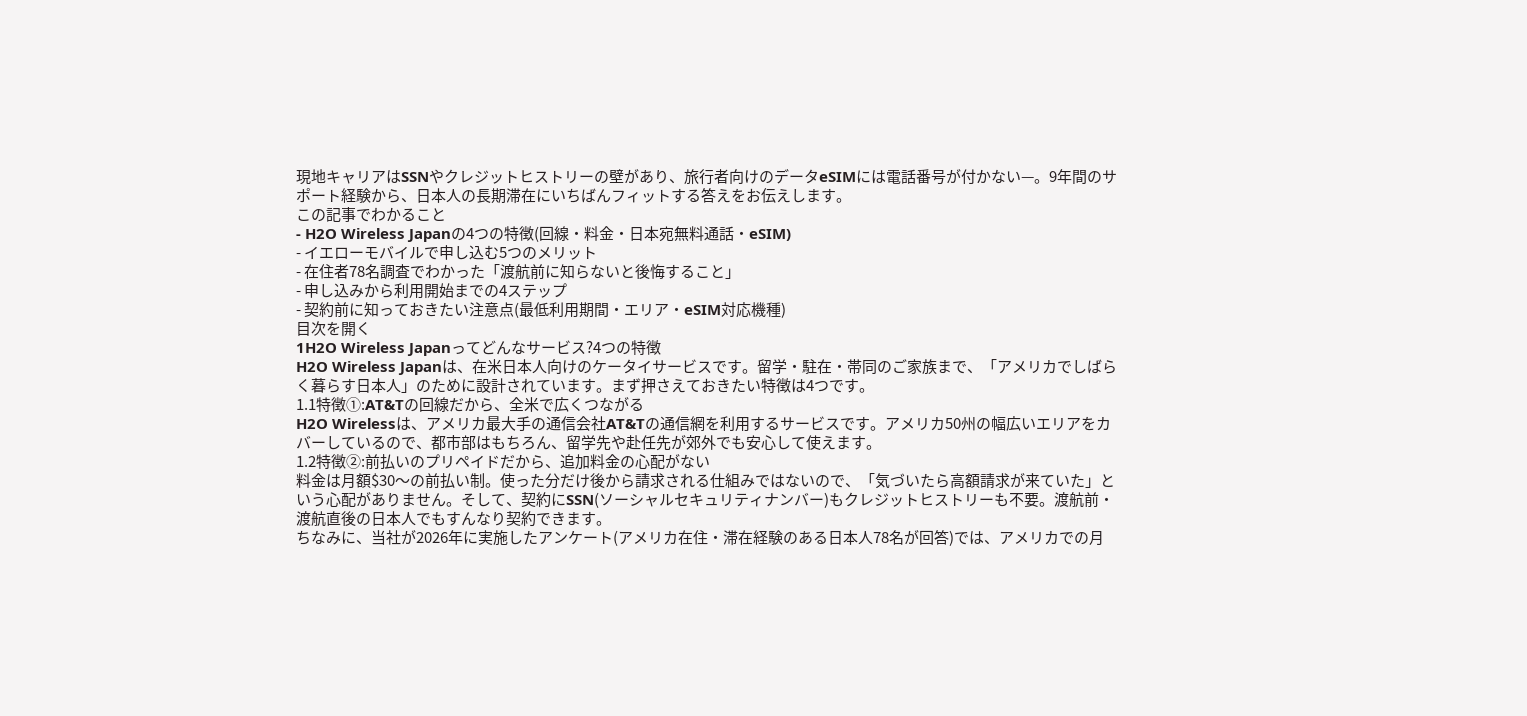現地キャリアはSSNやクレジットヒストリーの壁があり、旅行者向けのデータeSIMには電話番号が付かない—。9年間のサポート経験から、日本人の長期滞在にいちばんフィットする答えをお伝えします。
この記事でわかること
- H2O Wireless Japanの4つの特徴(回線・料金・日本宛無料通話・eSIM)
- イエローモバイルで申し込む5つのメリット
- 在住者78名調査でわかった「渡航前に知らないと後悔すること」
- 申し込みから利用開始までの4ステップ
- 契約前に知っておきたい注意点(最低利用期間・エリア・eSIM対応機種)
目次を開く
1H2O Wireless Japanってどんなサービス?4つの特徴
H2O Wireless Japanは、在米日本人向けのケータイサービスです。留学・駐在・帯同のご家族まで、「アメリカでしばらく暮らす日本人」のために設計されています。まず押さえておきたい特徴は4つです。
1.1特徴①:AT&Tの回線だから、全米で広くつながる
H2O Wirelessは、アメリカ最大手の通信会社AT&Tの通信網を利用するサービスです。アメリカ50州の幅広いエリアをカバーしているので、都市部はもちろん、留学先や赴任先が郊外でも安心して使えます。
1.2特徴②:前払いのプリペイドだから、追加料金の心配がない
料金は月額$30〜の前払い制。使った分だけ後から請求される仕組みではないので、「気づいたら高額請求が来ていた」という心配がありません。そして、契約にSSN(ソーシャルセキュリティナンバー)もクレジットヒストリーも不要。渡航前・渡航直後の日本人でもすんなり契約できます。
ちなみに、当社が2026年に実施したアンケート(アメリカ在住・滞在経験のある日本人78名が回答)では、アメリカでの月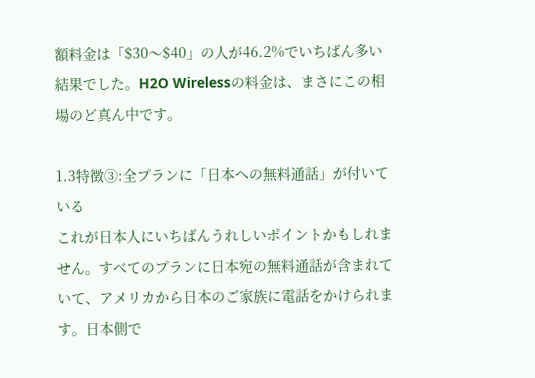額料金は「$30〜$40」の人が46.2%でいちばん多い結果でした。H2O Wirelessの料金は、まさにこの相場のど真ん中です。

1.3特徴③:全プランに「日本への無料通話」が付いている
これが日本人にいちばんうれしいポイントかもしれません。すべてのプランに日本宛の無料通話が含まれていて、アメリカから日本のご家族に電話をかけられます。日本側で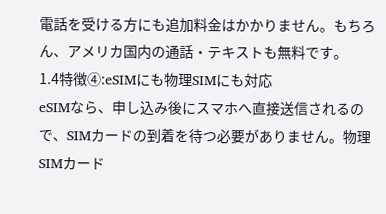電話を受ける方にも追加料金はかかりません。もちろん、アメリカ国内の通話・テキストも無料です。
1.4特徴④:eSIMにも物理SIMにも対応
eSIMなら、申し込み後にスマホへ直接送信されるので、SIMカードの到着を待つ必要がありません。物理SIMカード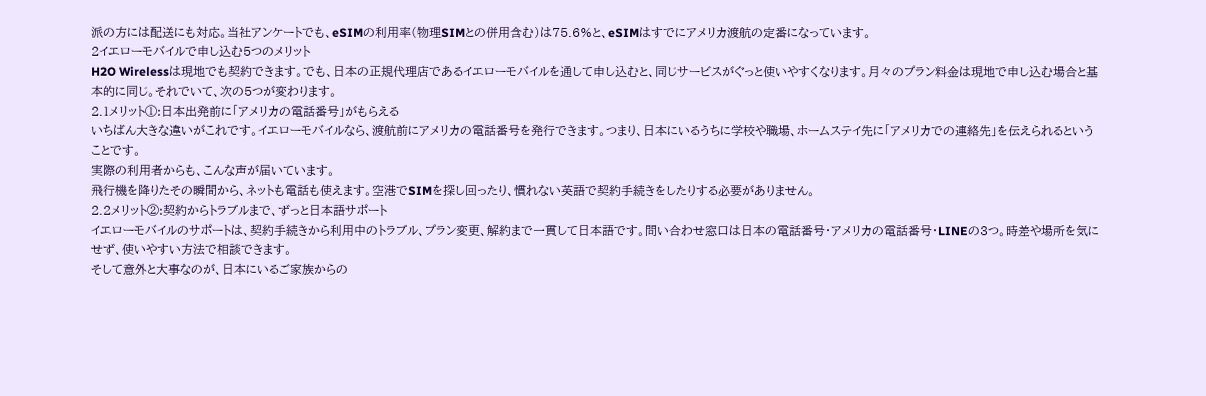派の方には配送にも対応。当社アンケートでも、eSIMの利用率(物理SIMとの併用含む)は75.6%と、eSIMはすでにアメリカ渡航の定番になっています。
2イエローモバイルで申し込む5つのメリット
H2O Wirelessは現地でも契約できます。でも、日本の正規代理店であるイエローモバイルを通して申し込むと、同じサービスがぐっと使いやすくなります。月々のプラン料金は現地で申し込む場合と基本的に同じ。それでいて、次の5つが変わります。
2.1メリット①:日本出発前に「アメリカの電話番号」がもらえる
いちばん大きな違いがこれです。イエローモバイルなら、渡航前にアメリカの電話番号を発行できます。つまり、日本にいるうちに学校や職場、ホームステイ先に「アメリカでの連絡先」を伝えられるということです。
実際の利用者からも、こんな声が届いています。
飛行機を降りたその瞬間から、ネットも電話も使えます。空港でSIMを探し回ったり、慣れない英語で契約手続きをしたりする必要がありません。
2.2メリット②:契約からトラブルまで、ずっと日本語サポート
イエローモバイルのサポートは、契約手続きから利用中のトラブル、プラン変更、解約まで一貫して日本語です。問い合わせ窓口は日本の電話番号・アメリカの電話番号・LINEの3つ。時差や場所を気にせず、使いやすい方法で相談できます。
そして意外と大事なのが、日本にいるご家族からの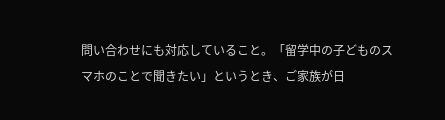問い合わせにも対応していること。「留学中の子どものスマホのことで聞きたい」というとき、ご家族が日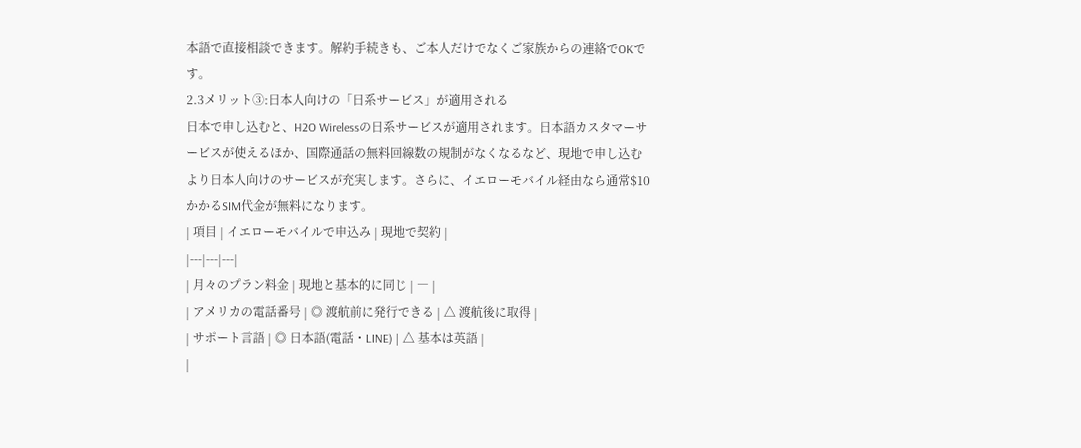本語で直接相談できます。解約手続きも、ご本人だけでなくご家族からの連絡でOKです。
2.3メリット③:日本人向けの「日系サービス」が適用される
日本で申し込むと、H2O Wirelessの日系サービスが適用されます。日本語カスタマーサービスが使えるほか、国際通話の無料回線数の規制がなくなるなど、現地で申し込むより日本人向けのサービスが充実します。さらに、イエローモバイル経由なら通常$10かかるSIM代金が無料になります。
| 項目 | イエローモバイルで申込み | 現地で契約 |
|---|---|---|
| 月々のプラン料金 | 現地と基本的に同じ | ― |
| アメリカの電話番号 | ◎ 渡航前に発行できる | △ 渡航後に取得 |
| サポート言語 | ◎ 日本語(電話・LINE) | △ 基本は英語 |
|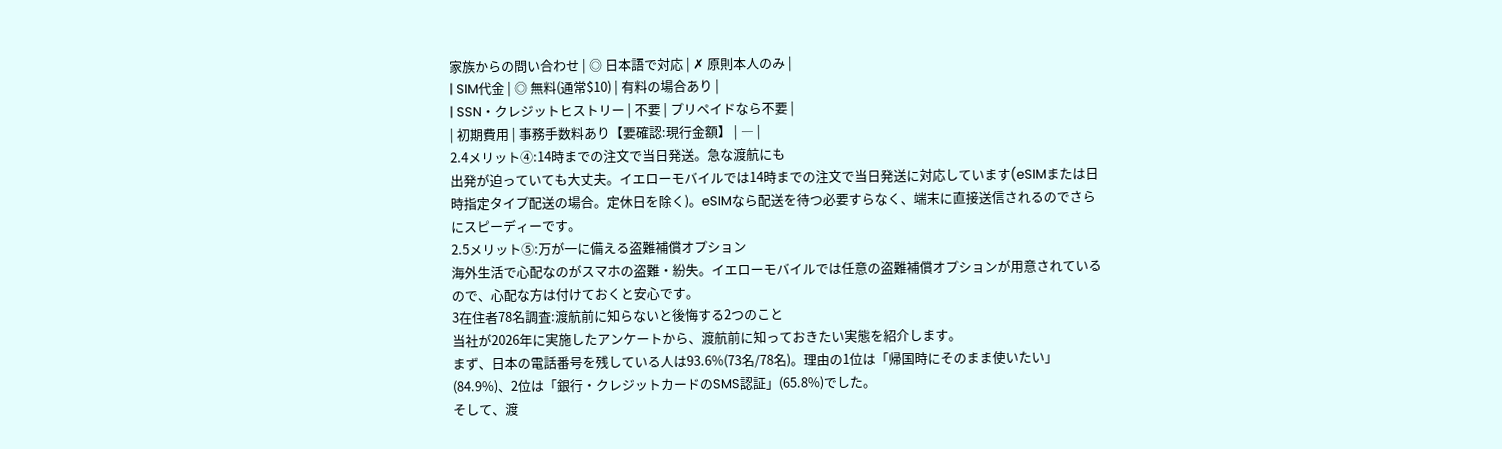家族からの問い合わせ | ◎ 日本語で対応 | ✗ 原則本人のみ |
| SIM代金 | ◎ 無料(通常$10) | 有料の場合あり |
| SSN・クレジットヒストリー | 不要 | プリペイドなら不要 |
| 初期費用 | 事務手数料あり【要確認:現行金額】 | ― |
2.4メリット④:14時までの注文で当日発送。急な渡航にも
出発が迫っていても大丈夫。イエローモバイルでは14時までの注文で当日発送に対応しています(eSIMまたは日時指定タイプ配送の場合。定休日を除く)。eSIMなら配送を待つ必要すらなく、端末に直接送信されるのでさらにスピーディーです。
2.5メリット⑤:万が一に備える盗難補償オプション
海外生活で心配なのがスマホの盗難・紛失。イエローモバイルでは任意の盗難補償オプションが用意されているので、心配な方は付けておくと安心です。
3在住者78名調査:渡航前に知らないと後悔する2つのこと
当社が2026年に実施したアンケートから、渡航前に知っておきたい実態を紹介します。
まず、日本の電話番号を残している人は93.6%(73名/78名)。理由の1位は「帰国時にそのまま使いたい」(84.9%)、2位は「銀行・クレジットカードのSMS認証」(65.8%)でした。
そして、渡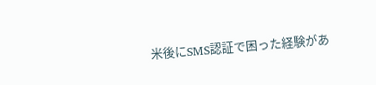米後にSMS認証で困った経験があ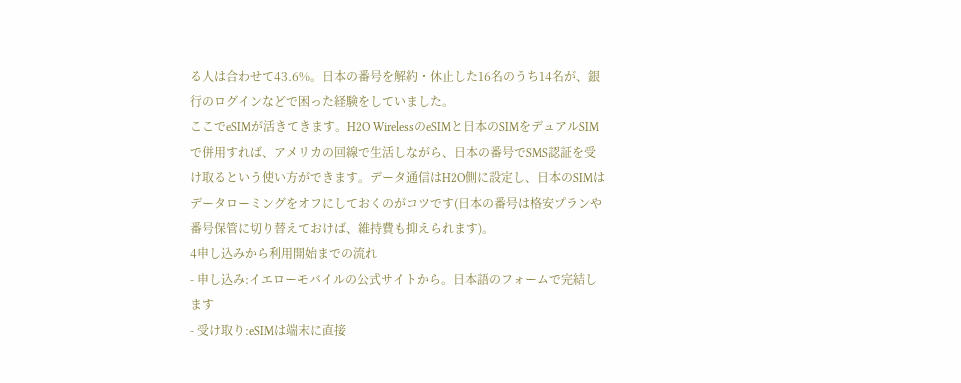る人は合わせて43.6%。日本の番号を解約・休止した16名のうち14名が、銀行のログインなどで困った経験をしていました。
ここでeSIMが活きてきます。H2O WirelessのeSIMと日本のSIMをデュアルSIMで併用すれば、アメリカの回線で生活しながら、日本の番号でSMS認証を受け取るという使い方ができます。データ通信はH2O側に設定し、日本のSIMはデータローミングをオフにしておくのがコツです(日本の番号は格安プランや番号保管に切り替えておけば、維持費も抑えられます)。
4申し込みから利用開始までの流れ
- 申し込み:イエローモバイルの公式サイトから。日本語のフォームで完結します
- 受け取り:eSIMは端末に直接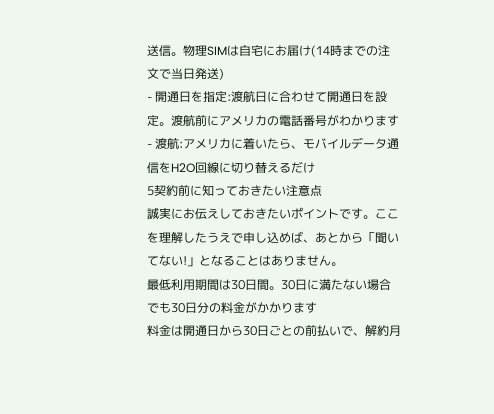送信。物理SIMは自宅にお届け(14時までの注文で当日発送)
- 開通日を指定:渡航日に合わせて開通日を設定。渡航前にアメリカの電話番号がわかります
- 渡航:アメリカに着いたら、モバイルデータ通信をH2O回線に切り替えるだけ
5契約前に知っておきたい注意点
誠実にお伝えしておきたいポイントです。ここを理解したうえで申し込めば、あとから「聞いてない!」となることはありません。
最低利用期間は30日間。30日に満たない場合でも30日分の料金がかかります
料金は開通日から30日ごとの前払いで、解約月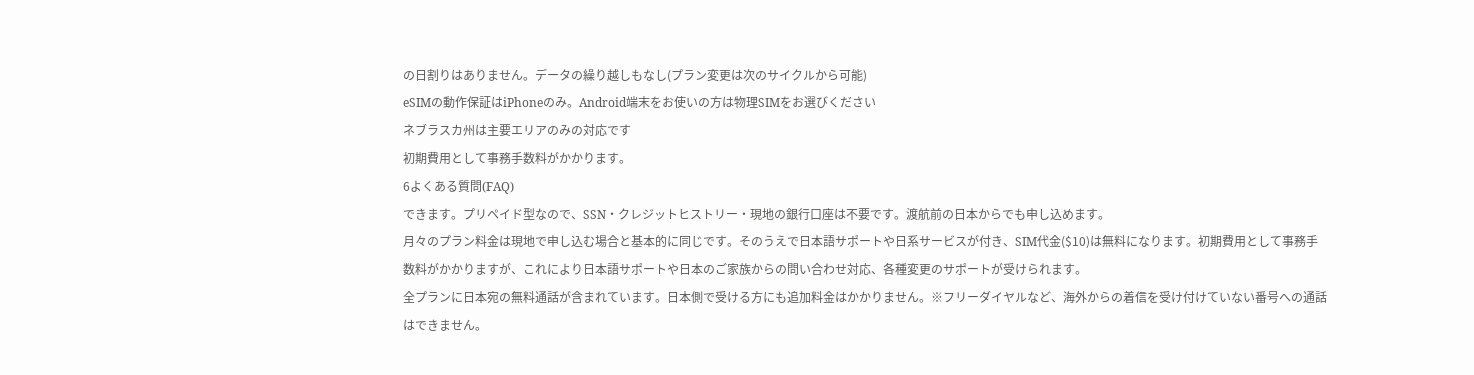の日割りはありません。データの繰り越しもなし(プラン変更は次のサイクルから可能)
eSIMの動作保証はiPhoneのみ。Android端末をお使いの方は物理SIMをお選びください
ネブラスカ州は主要エリアのみの対応です
初期費用として事務手数料がかかります。
6よくある質問(FAQ)
できます。プリペイド型なので、SSN・クレジットヒストリー・現地の銀行口座は不要です。渡航前の日本からでも申し込めます。
月々のプラン料金は現地で申し込む場合と基本的に同じです。そのうえで日本語サポートや日系サービスが付き、SIM代金($10)は無料になります。初期費用として事務手数料がかかりますが、これにより日本語サポートや日本のご家族からの問い合わせ対応、各種変更のサポートが受けられます。
全プランに日本宛の無料通話が含まれています。日本側で受ける方にも追加料金はかかりません。※フリーダイヤルなど、海外からの着信を受け付けていない番号への通話はできません。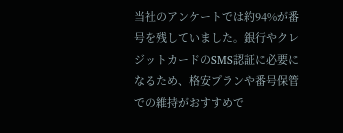当社のアンケートでは約94%が番号を残していました。銀行やクレジットカードのSMS認証に必要になるため、格安プランや番号保管での維持がおすすめで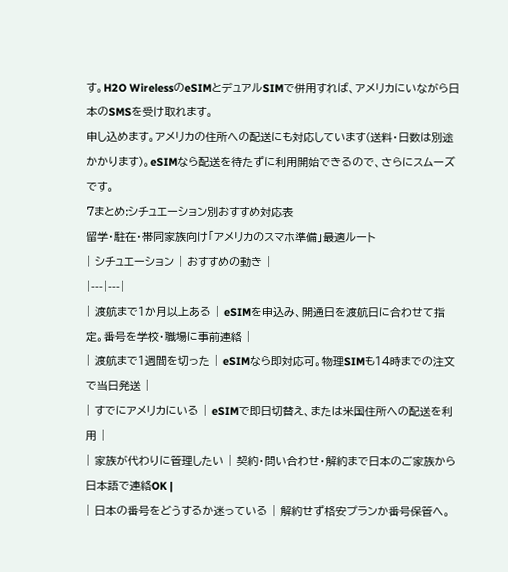す。H2O WirelessのeSIMとデュアルSIMで併用すれば、アメリカにいながら日本のSMSを受け取れます。
申し込めます。アメリカの住所への配送にも対応しています(送料・日数は別途かかります)。eSIMなら配送を待たずに利用開始できるので、さらにスムーズです。
7まとめ:シチュエーション別おすすめ対応表
留学・駐在・帯同家族向け「アメリカのスマホ準備」最適ルート
| シチュエーション | おすすめの動き |
|---|---|
| 渡航まで1か月以上ある | eSIMを申込み、開通日を渡航日に合わせて指定。番号を学校・職場に事前連絡 |
| 渡航まで1週間を切った | eSIMなら即対応可。物理SIMも14時までの注文で当日発送 |
| すでにアメリカにいる | eSIMで即日切替え、または米国住所への配送を利用 |
| 家族が代わりに管理したい | 契約・問い合わせ・解約まで日本のご家族から日本語で連絡OK |
| 日本の番号をどうするか迷っている | 解約せず格安プランか番号保管へ。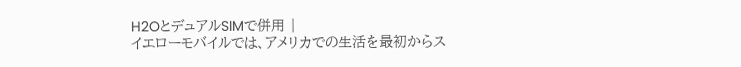H2OとデュアルSIMで併用 |
イエローモバイルでは、アメリカでの生活を最初からス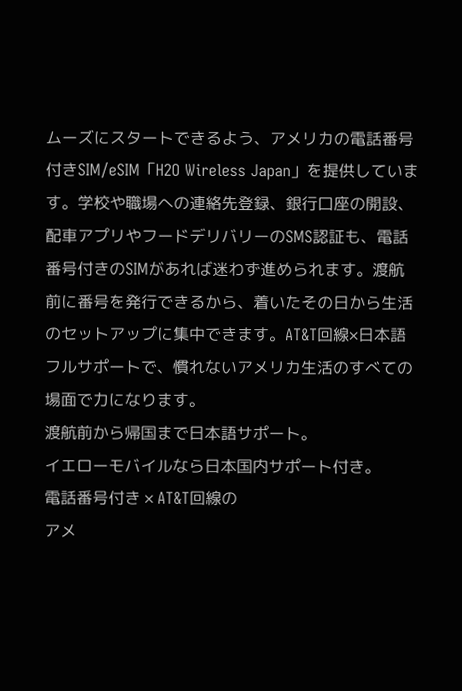ムーズにスタートできるよう、アメリカの電話番号付きSIM/eSIM「H2O Wireless Japan」を提供しています。学校や職場への連絡先登録、銀行口座の開設、配車アプリやフードデリバリーのSMS認証も、電話番号付きのSIMがあれば迷わず進められます。渡航前に番号を発行できるから、着いたその日から生活のセットアップに集中できます。AT&T回線×日本語フルサポートで、慣れないアメリカ生活のすべての場面で力になります。
渡航前から帰国まで日本語サポート。
イエローモバイルなら日本国内サポート付き。
電話番号付き × AT&T回線の
アメ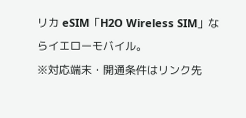リカ eSIM「H2O Wireless SIM」ならイエローモバイル。
※対応端末・開通条件はリンク先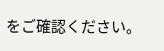をご確認ください。